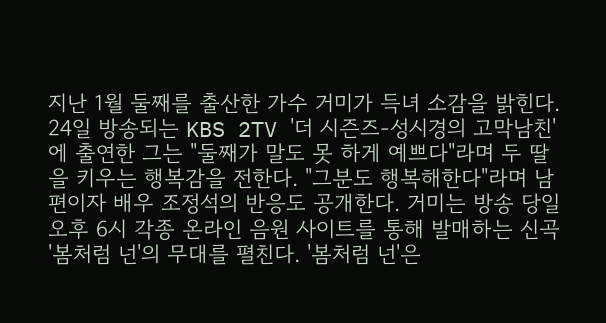지난 1월 둘째를 출산한 가수 거미가 득녀 소감을 밝힌다. 24일 방송되는 KBS 2TV '더 시즌즈-성시경의 고막남친'에 출연한 그는 "둘째가 말도 못 하게 예쁘다"라며 두 딸을 키우는 행복감을 전한다. "그분도 행복해한다"라며 남편이자 배우 조정석의 반응도 공개한다. 거미는 방송 당일 오후 6시 각종 온라인 음원 사이트를 통해 발매하는 신곡 '봄처럼 넌'의 무대를 펼친다. '봄처럼 넌'은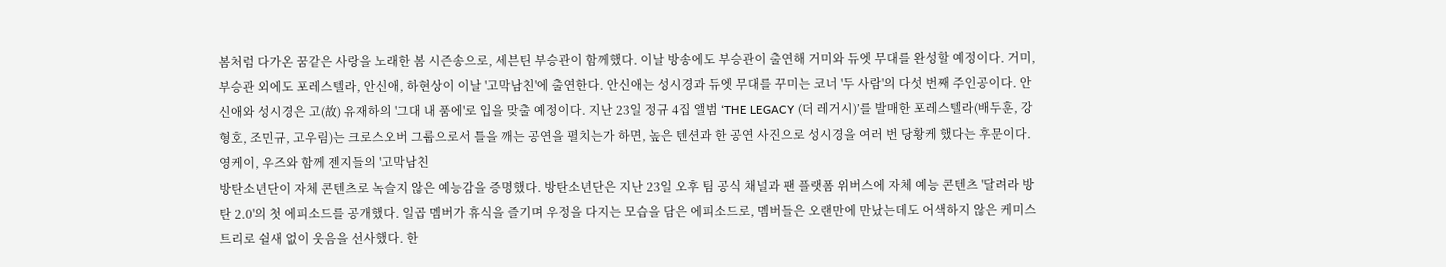봄처럼 다가온 꿈같은 사랑을 노래한 봄 시즌송으로, 세븐틴 부승관이 함께했다. 이날 방송에도 부승관이 출연해 거미와 듀엣 무대를 완성할 예정이다. 거미, 부승관 외에도 포레스텔라, 안신애, 하현상이 이날 '고막남친'에 출연한다. 안신애는 성시경과 듀엣 무대를 꾸미는 코너 '두 사람'의 다섯 번째 주인공이다. 안신애와 성시경은 고(故) 유재하의 '그대 내 품에'로 입을 맞출 예정이다. 지난 23일 정규 4집 앨범 ‘THE LEGACY (더 레거시)’를 발매한 포레스텔라(배두훈, 강형호, 조민규, 고우림)는 크로스오버 그룹으로서 틀을 깨는 공연을 펼치는가 하면, 높은 텐션과 한 공연 사진으로 성시경을 여러 번 당황케 했다는 후문이다. 영케이, 우즈와 함께 젠지들의 '고막남친
방탄소년단이 자체 콘텐츠로 녹슬지 않은 예능감을 증명했다. 방탄소년단은 지난 23일 오후 팀 공식 채널과 팬 플랫폼 위버스에 자체 예능 콘텐츠 '달려라 방탄 2.0'의 첫 에피소드를 공개했다. 일곱 멤버가 휴식을 즐기며 우정을 다지는 모습을 담은 에피소드로, 멤버들은 오랜만에 만났는데도 어색하지 않은 케미스트리로 쉴새 없이 웃음을 선사했다. 한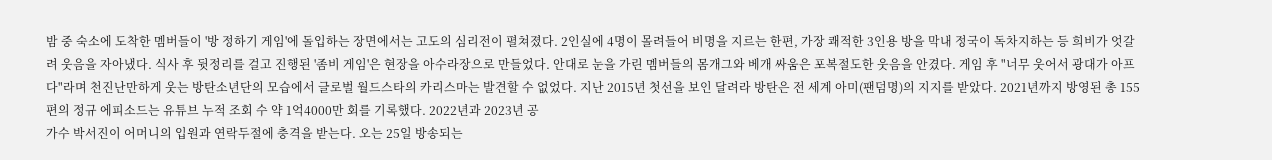밤 중 숙소에 도착한 멤버들이 '방 정하기 게임'에 돌입하는 장면에서는 고도의 심리전이 펼쳐졌다. 2인실에 4명이 몰려들어 비명을 지르는 한편, 가장 쾌적한 3인용 방을 막내 정국이 독차지하는 등 희비가 엇갈려 웃음을 자아냈다. 식사 후 뒷정리를 걸고 진행된 '좀비 게임'은 현장을 아수라장으로 만들었다. 안대로 눈을 가린 멤버들의 몸개그와 베개 싸움은 포복절도한 웃음을 안겼다. 게임 후 "너무 웃어서 광대가 아프다"라며 천진난만하게 웃는 방탄소년단의 모습에서 글로벌 월드스타의 카리스마는 발견할 수 없었다. 지난 2015년 첫선을 보인 달려라 방탄은 전 세계 아미(팬덤명)의 지지를 받았다. 2021년까지 방영된 총 155편의 정규 에피소드는 유튜브 누적 조회 수 약 1억4000만 회를 기록했다. 2022년과 2023년 공
가수 박서진이 어머니의 입원과 연락두절에 충격을 받는다. 오는 25일 방송되는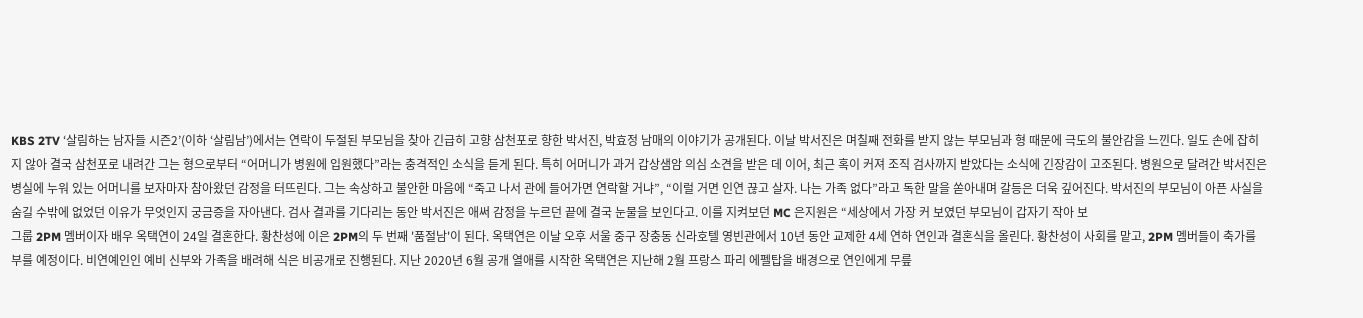KBS 2TV ‘살림하는 남자들 시즌2’(이하 ‘살림남’)에서는 연락이 두절된 부모님을 찾아 긴급히 고향 삼천포로 향한 박서진, 박효정 남매의 이야기가 공개된다. 이날 박서진은 며칠째 전화를 받지 않는 부모님과 형 때문에 극도의 불안감을 느낀다. 일도 손에 잡히지 않아 결국 삼천포로 내려간 그는 형으로부터 “어머니가 병원에 입원했다”라는 충격적인 소식을 듣게 된다. 특히 어머니가 과거 갑상샘암 의심 소견을 받은 데 이어, 최근 혹이 커져 조직 검사까지 받았다는 소식에 긴장감이 고조된다. 병원으로 달려간 박서진은 병실에 누워 있는 어머니를 보자마자 참아왔던 감정을 터뜨린다. 그는 속상하고 불안한 마음에 “죽고 나서 관에 들어가면 연락할 거냐”, “이럴 거면 인연 끊고 살자. 나는 가족 없다”라고 독한 말을 쏟아내며 갈등은 더욱 깊어진다. 박서진의 부모님이 아픈 사실을 숨길 수밖에 없었던 이유가 무엇인지 궁금증을 자아낸다. 검사 결과를 기다리는 동안 박서진은 애써 감정을 누르던 끝에 결국 눈물을 보인다고. 이를 지켜보던 MC 은지원은 “세상에서 가장 커 보였던 부모님이 갑자기 작아 보
그룹 2PM 멤버이자 배우 옥택연이 24일 결혼한다. 황찬성에 이은 2PM의 두 번째 '품절남'이 된다. 옥택연은 이날 오후 서울 중구 장충동 신라호텔 영빈관에서 10년 동안 교제한 4세 연하 연인과 결혼식을 올린다. 황찬성이 사회를 맡고, 2PM 멤버들이 축가를 부를 예정이다. 비연예인인 예비 신부와 가족을 배려해 식은 비공개로 진행된다. 지난 2020년 6월 공개 열애를 시작한 옥택연은 지난해 2월 프랑스 파리 에펠탑을 배경으로 연인에게 무릎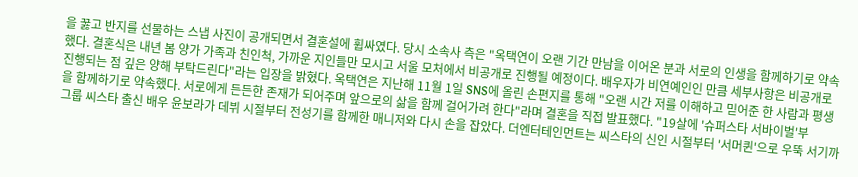을 꿇고 반지를 선물하는 스냅 사진이 공개되면서 결혼설에 휩싸였다. 당시 소속사 측은 "옥택연이 오랜 기간 만남을 이어온 분과 서로의 인생을 함께하기로 약속했다. 결혼식은 내년 봄 양가 가족과 친인척, 가까운 지인들만 모시고 서울 모처에서 비공개로 진행될 예정이다. 배우자가 비연예인인 만큼 세부사항은 비공개로 진행되는 점 깊은 양해 부탁드린다"라는 입장을 밝혔다. 옥택연은 지난해 11월 1일 SNS에 올린 손편지를 통해 "오랜 시간 저를 이해하고 믿어준 한 사람과 평생을 함께하기로 약속했다. 서로에게 든든한 존재가 되어주며 앞으로의 삶을 함께 걸어가려 한다"라며 결혼을 직접 발표했다. "19살에 '슈퍼스타 서바이벌'부
그룹 씨스타 출신 배우 윤보라가 데뷔 시절부터 전성기를 함께한 매니저와 다시 손을 잡았다. 더엔터테인먼트는 씨스타의 신인 시절부터 '서머퀸'으로 우뚝 서기까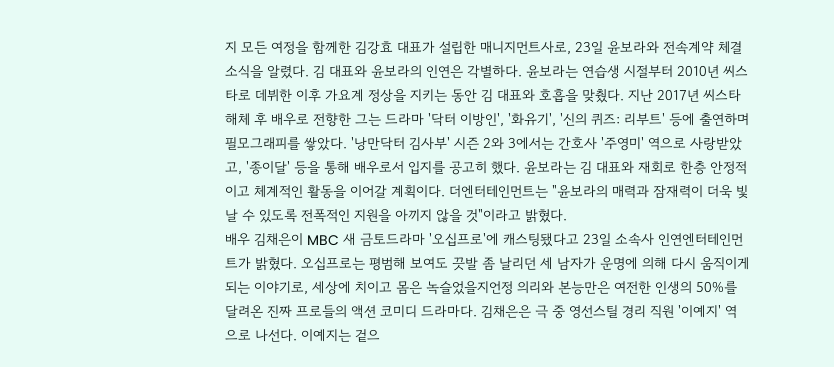지 모든 여정을 함께한 김강효 대표가 설립한 매니지먼트사로, 23일 윤보라와 전속계약 체결 소식을 알렸다. 김 대표와 윤보라의 인연은 각별하다. 윤보라는 연습생 시절부터 2010년 씨스타로 데뷔한 이후 가요계 정상을 지키는 동안 김 대표와 호흡을 맞췄다. 지난 2017년 씨스타 해체 후 배우로 전향한 그는 드라마 '닥터 이방인', '화유기', '신의 퀴즈: 리부트' 등에 출연하며 필모그래피를 쌓았다. '낭만닥터 김사부' 시즌 2와 3에서는 간호사 '주영미' 역으로 사랑받았고, '종이달' 등을 통해 배우로서 입지를 공고히 했다. 윤보라는 김 대표와 재회로 한층 안정적이고 체계적인 활동을 이어갈 계획이다. 더엔터테인먼트는 "윤보라의 매력과 잠재력이 더욱 빛날 수 있도록 전폭적인 지원을 아끼지 않을 것"이라고 밝혔다.
배우 김채은이 MBC 새 금토드라마 '오십프로'에 캐스팅됐다고 23일 소속사 인연엔터테인먼트가 밝혔다. 오십프로는 평범해 보여도 끗발 좀 날리던 세 남자가 운명에 의해 다시 움직이게 되는 이야기로, 세상에 치이고 몸은 녹슬었을지언정 의리와 본능만은 여전한 인생의 50%를 달려온 진짜 프로들의 액션 코미디 드라마다. 김채은은 극 중 영선스틸 경리 직원 '이예지' 역으로 나선다. 이예지는 겉으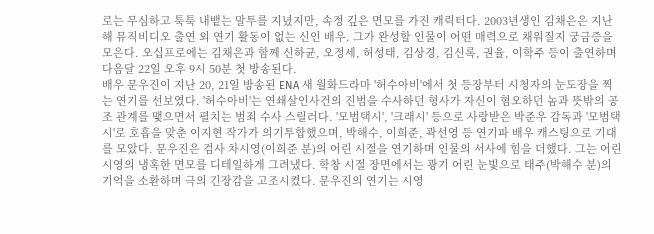로는 무심하고 툭툭 내뱉는 말투를 지녔지만, 속정 깊은 면모를 가진 캐릭터다. 2003년생인 김채은은 지난해 뮤직비디오 출연 외 연기 활동이 없는 신인 배우. 그가 완성할 인물이 어떤 매력으로 채워질지 궁금증을 모은다. 오십프로에는 김채은과 함께 신하균, 오정세, 허성태, 김상경, 김신록, 권율, 이학주 등이 출연하며 다음달 22일 오후 9시 50분 첫 방송된다.
배우 문우진이 지난 20, 21일 방송된 ENA 새 월화드라마 '허수아비'에서 첫 등장부터 시청자의 눈도장을 찍는 연기를 선보였다. '허수아비'는 연쇄살인사건의 진범을 수사하던 형사가 자신이 혐오하던 놈과 뜻밖의 공조 관계를 맺으면서 펼치는 범죄 수사 스릴러다. '모범택시', '크래시' 등으로 사랑받은 박준우 감독과 '모범택시'로 호흡을 맞춘 이지현 작가가 의기투합했으며, 박해수, 이희준, 곽선영 등 연기파 배우 캐스팅으로 기대를 모았다. 문우진은 검사 차시영(이희준 분)의 어린 시절을 연기하며 인물의 서사에 힘을 더했다. 그는 어린 시영의 냉혹한 면모를 디테일하게 그려냈다. 학창 시절 장면에서는 광기 어린 눈빛으로 태주(박해수 분)의 기억을 소환하며 극의 긴장감을 고조시켰다. 문우진의 연기는 시영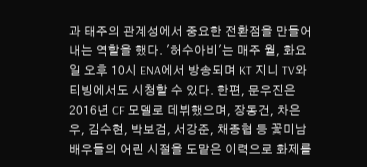과 태주의 관계성에서 중요한 전환점을 만들어내는 역할을 했다. '허수아비'는 매주 월, 화요일 오후 10시 ENA에서 방송되며 KT 지니 TV와 티빙에서도 시청할 수 있다. 한편, 문우진은 2016년 CF 모델로 데뷔했으며, 장동건, 차은우, 김수현, 박보검, 서강준, 채종협 등 꽃미남 배우들의 어린 시절을 도맡은 이력으로 화제를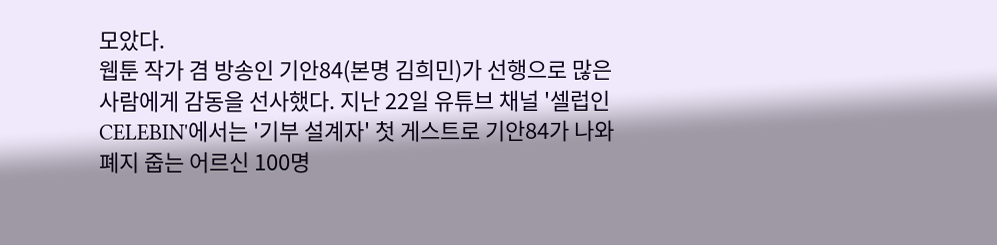모았다.
웹툰 작가 겸 방송인 기안84(본명 김희민)가 선행으로 많은 사람에게 감동을 선사했다. 지난 22일 유튜브 채널 '셀럽인 CELEBIN'에서는 '기부 설계자' 첫 게스트로 기안84가 나와 폐지 줍는 어르신 100명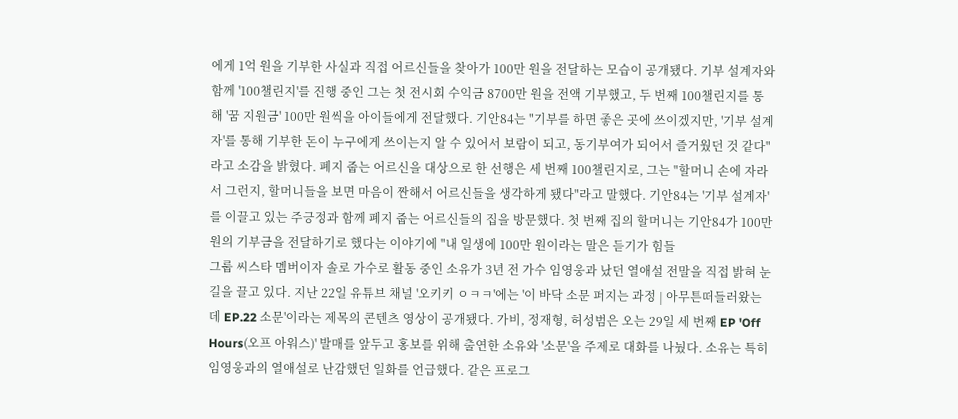에게 1억 원을 기부한 사실과 직접 어르신들을 찾아가 100만 원을 전달하는 모습이 공개됐다. 기부 설계자와 함께 '100챌린지'를 진행 중인 그는 첫 전시회 수익금 8700만 원을 전액 기부했고, 두 번째 100챌린지를 통해 '꿈 지원금' 100만 원씩을 아이들에게 전달했다. 기안84는 "기부를 하면 좋은 곳에 쓰이겠지만, '기부 설계자'를 통해 기부한 돈이 누구에게 쓰이는지 알 수 있어서 보람이 되고, 동기부여가 되어서 즐거웠던 것 같다"라고 소감을 밝혔다. 폐지 줍는 어르신을 대상으로 한 선행은 세 번째 100챌린지로, 그는 "할머니 손에 자라서 그런지, 할머니들을 보면 마음이 짠해서 어르신들을 생각하게 됐다"라고 말했다. 기안84는 '기부 설계자'를 이끌고 있는 주긍정과 함께 폐지 줍는 어르신들의 집을 방문했다. 첫 번째 집의 할머니는 기안84가 100만 원의 기부금을 전달하기로 했다는 이야기에 "내 일생에 100만 원이라는 말은 듣기가 힘들
그룹 씨스타 멤버이자 솔로 가수로 활동 중인 소유가 3년 전 가수 임영웅과 났던 열애설 전말을 직접 밝혀 눈길을 끌고 있다. 지난 22일 유튜브 채널 '오키키 ㅇㅋㅋ'에는 '이 바닥 소문 퍼지는 과정 | 아무튼떠들러왔는데 EP.22 소문'이라는 제목의 콘텐츠 영상이 공개됐다. 가비, 정재형, 허성범은 오는 29일 세 번째 EP 'Off Hours(오프 아워스)' 발매를 앞두고 홍보를 위해 출연한 소유와 '소문'을 주제로 대화를 나눴다. 소유는 특히 임영웅과의 열애설로 난감했던 일화를 언급했다. 같은 프로그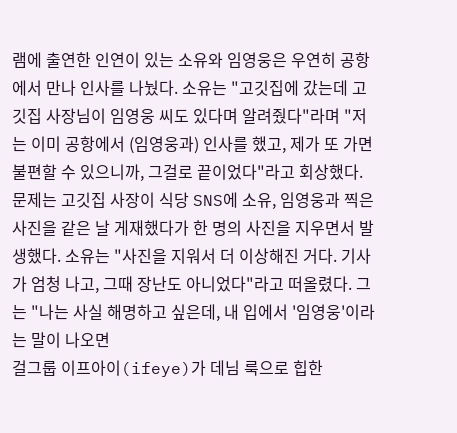램에 출연한 인연이 있는 소유와 임영웅은 우연히 공항에서 만나 인사를 나눴다. 소유는 "고깃집에 갔는데 고깃집 사장님이 임영웅 씨도 있다며 알려줬다"라며 "저는 이미 공항에서 (임영웅과) 인사를 했고, 제가 또 가면 불편할 수 있으니까, 그걸로 끝이었다"라고 회상했다. 문제는 고깃집 사장이 식당 SNS에 소유, 임영웅과 찍은 사진을 같은 날 게재했다가 한 명의 사진을 지우면서 발생했다. 소유는 "사진을 지워서 더 이상해진 거다. 기사가 엄청 나고, 그때 장난도 아니었다"라고 떠올렸다. 그는 "나는 사실 해명하고 싶은데, 내 입에서 '임영웅'이라는 말이 나오면
걸그룹 이프아이(ifeye)가 데님 룩으로 힙한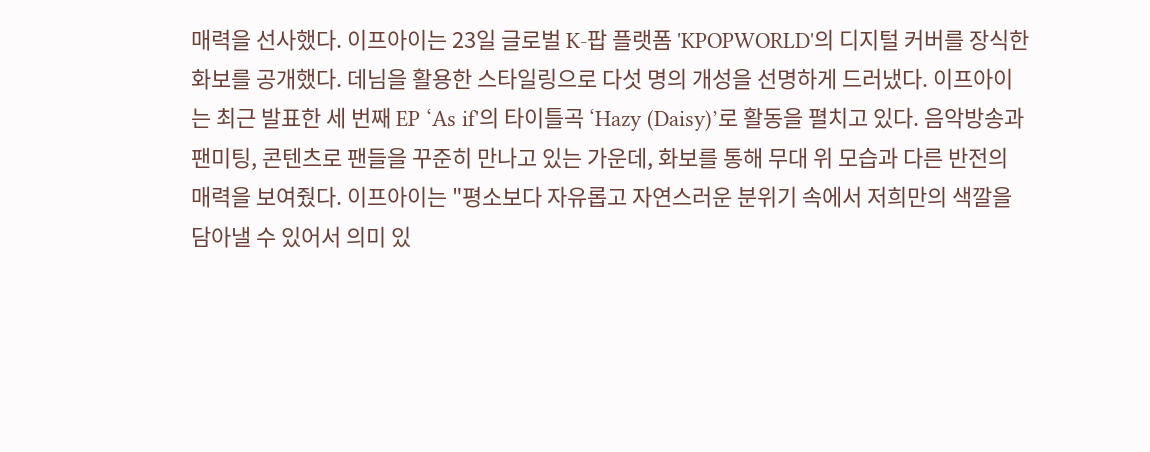매력을 선사했다. 이프아이는 23일 글로벌 K-팝 플랫폼 'KPOPWORLD'의 디지털 커버를 장식한 화보를 공개했다. 데님을 활용한 스타일링으로 다섯 명의 개성을 선명하게 드러냈다. 이프아이는 최근 발표한 세 번째 EP ‘As if'의 타이틀곡 ‘Hazy (Daisy)’로 활동을 펼치고 있다. 음악방송과 팬미팅, 콘텐츠로 팬들을 꾸준히 만나고 있는 가운데, 화보를 통해 무대 위 모습과 다른 반전의 매력을 보여줬다. 이프아이는 "평소보다 자유롭고 자연스러운 분위기 속에서 저희만의 색깔을 담아낼 수 있어서 의미 있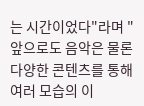는 시간이었다"라며 "앞으로도 음악은 물론 다양한 콘텐츠를 통해 여러 모습의 이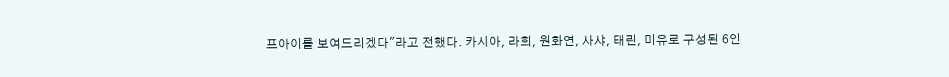프아이를 보여드리겠다"라고 전했다. 카시아, 라희, 원화연, 사샤, 태린, 미유로 구성된 6인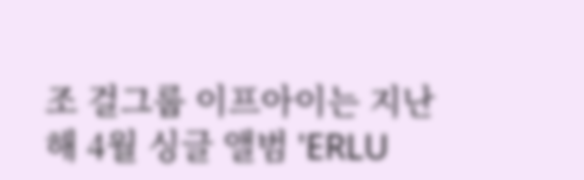조 걸그룹 이프아이는 지난해 4월 싱글 앨범 'ERLU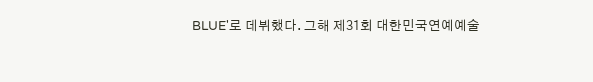BLUE'로 데뷔했다. 그해 제31회 대한민국연예예술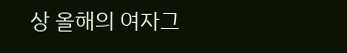상 올해의 여자그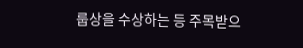룹상을 수상하는 등 주목받으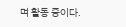며 활동 중이다.